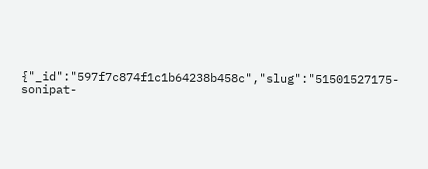{"_id":"597f7c874f1c1b64238b458c","slug":"51501527175-sonipat-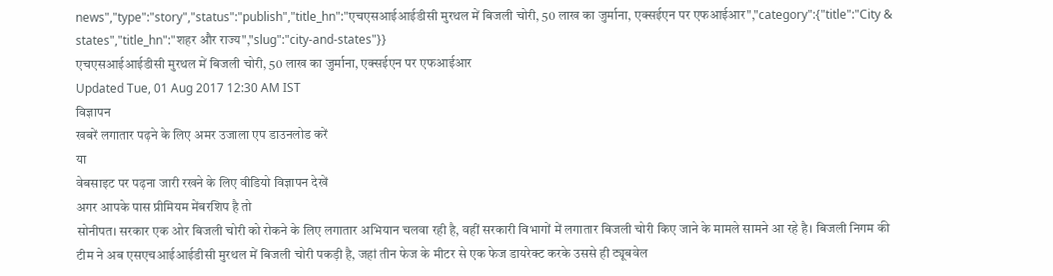news","type":"story","status":"publish","title_hn":"एचएसआईआईडीसी मुरथल में बिजली चोरी, 50 लाख का जुर्माना, एक्सईएन पर एफआईआर","category":{"title":"City & states","title_hn":"शहर और राज्य","slug":"city-and-states"}}
एचएसआईआईडीसी मुरथल में बिजली चोरी, 50 लाख का जुर्माना, एक्सईएन पर एफआईआर
Updated Tue, 01 Aug 2017 12:30 AM IST
विज्ञापन
खबरें लगातार पढ़ने के लिए अमर उजाला एप डाउनलोड करें
या
वेबसाइट पर पढ़ना जारी रखने के लिए वीडियो विज्ञापन देखें
अगर आपके पास प्रीमियम मेंबरशिप है तो
सोनीपत। सरकार एक ओर बिजली चोरी को रोकने के लिए लगातार अभियान चलवा रही है, वहीं सरकारी विभागों में लगातार बिजली चोरी किए जाने के मामले सामने आ रहे है। बिजली निगम की टीम ने अब एसएचआईआईडीसी मुरथल में बिजली चोरी पकड़ी है, जहां तीन फेज के मीटर से एक फेज डायरेक्ट करके उससे ही ट्यूबवेल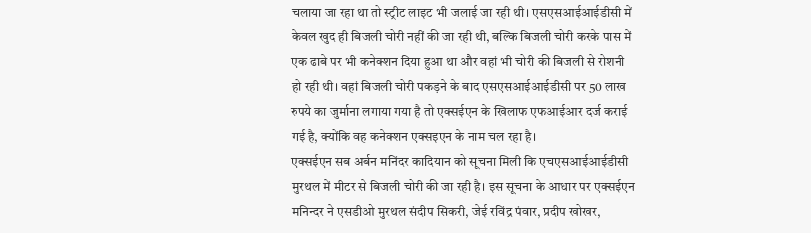चलाया जा रहा था तो स्ट्रीट लाइट भी जलाई जा रही थी। एसएसआईआईडीसी में केवल खुद ही बिजली चोरी नहीं की जा रही थी, बल्कि बिजली चोरी करके पास में एक ढाबे पर भी कनेक्शन दिया हुआ था और वहां भी चोरी की बिजली से रोशनी हो रही थी। वहां बिजली चोरी पकड़ने के बाद एसएसआईआईडीसी पर 50 लाख रुपये का जुर्माना लगाया गया है तो एक्सईएन के खिलाफ एफआईआर दर्ज कराई गई है, क्योंकि वह कनेक्शन एक्सइएन के नाम चल रहा है।
एक्सईएन सब अर्बन मनिंदर कादियान को सूचना मिली कि एचएसआईआईडीसी मुरथल में मीटर से बिजली चोरी की जा रही है। इस सूचना के आधार पर एक्सईएन मनिन्दर ने एसडीओ मुरथल संदीप सिकरी, जेई रविंद्र पंवार, प्रदीप खोखर,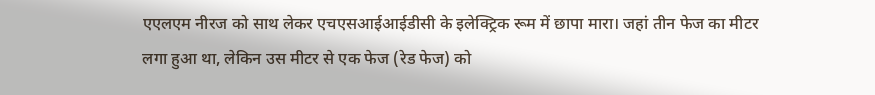एएलएम नीरज को साथ लेकर एचएसआईआईडीसी के इलेक्ट्रिक रूम में छापा मारा। जहां तीन फेज का मीटर लगा हुआ था, लेकिन उस मीटर से एक फेज (रेड फेज) को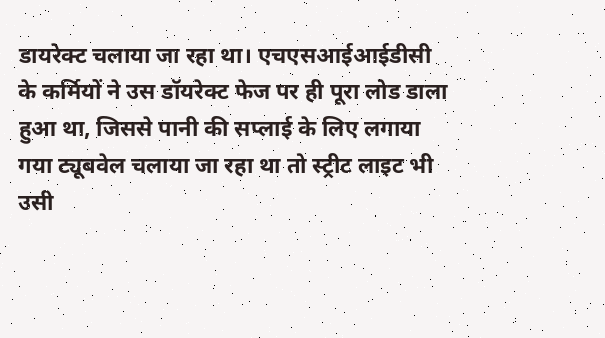डायरेक्ट चलाया जा रहा था। एचएसआईआईडीसी के कर्मियों ने उस डॉयरेक्ट फेज पर ही पूरा लोड डाला हुआ था, जिससे पानी की सप्लाई के लिए लगाया गया ट्यूबवेल चलाया जा रहा था तो स्ट्रीट लाइट भी उसी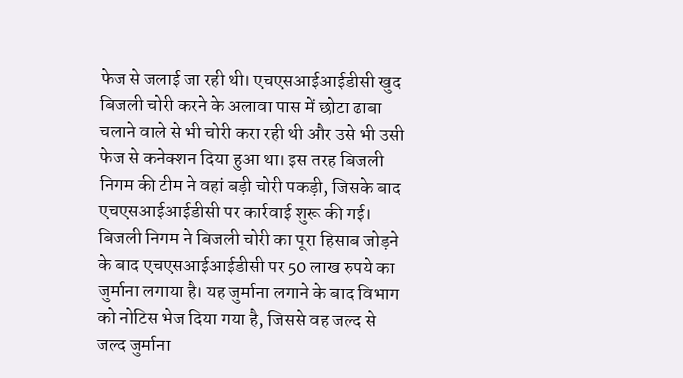फेज से जलाई जा रही थी। एचएसआईआईडीसी खुद बिजली चोरी करने के अलावा पास में छोटा ढाबा चलाने वाले से भी चोरी करा रही थी और उसे भी उसी फेज से कनेक्शन दिया हुआ था। इस तरह बिजली निगम की टीम ने वहां बड़ी चोरी पकड़ी, जिसके बाद एचएसआईआईडीसी पर कार्रवाई शुरू की गई। बिजली निगम ने बिजली चोरी का पूरा हिसाब जोड़ने के बाद एचएसआईआईडीसी पर 50 लाख रुपये का जुर्माना लगाया है। यह जुर्माना लगाने के बाद विभाग को नोटिस भेज दिया गया है, जिससे वह जल्द से जल्द जुर्माना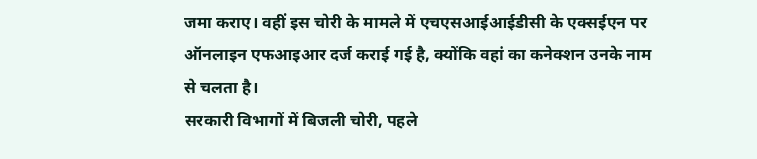जमा कराए। वहीं इस चोरी के मामले में एचएसआईआईडीसी के एक्सईएन पर ऑनलाइन एफआइआर दर्ज कराई गई है, क्योंकि वहां का कनेक्शन उनके नाम से चलता है।
सरकारी विभागों में बिजली चोरी, पहले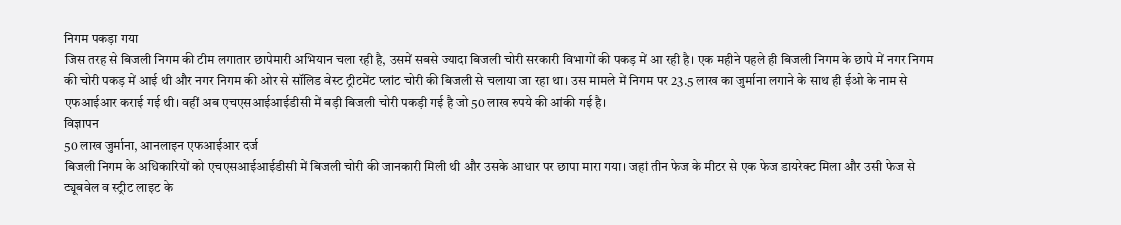निगम पकड़ा गया
जिस तरह से बिजली निगम की टीम लगातार छापेमारी अभियान चला रही है, उसमें सबसे ज्यादा बिजली चोरी सरकारी विभागों की पकड़ में आ रही है। एक महीने पहले ही बिजली निगम के छापे में नगर निगम की चोरी पकड़ में आई थी और नगर निगम की ओर से सॉलिड वेस्ट ट्रीटमेंट प्लांट चोरी की बिजली से चलाया जा रहा था। उस मामले में निगम पर 23.5 लाख का जुर्माना लगाने के साथ ही ईओ के नाम से एफआईआर कराई गई थी। वहीं अब एचएसआईआईडीसी में बड़ी बिजली चोरी पकड़ी गई है जो 50 लाख रुपये की आंकी गई है।
विज्ञापन
50 लाख जुर्माना, आनलाइन एफआईआर दर्ज
बिजली निगम के अधिकारियों को एचएसआईआईडीसी में बिजली चोरी की जानकारी मिली थी और उसके आधार पर छापा मारा गया। जहां तीन फेज के मीटर से एक फेज डायरेक्ट मिला और उसी फेज से ट्यूबवेल व स्ट्रीट लाइट के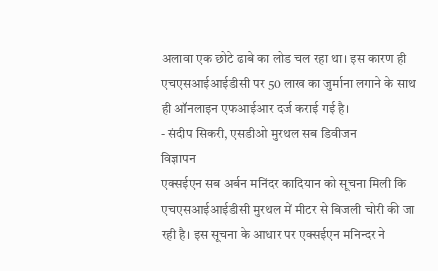अलावा एक छोटे ढाबे का लोड चल रहा था। इस कारण ही एचएसआईआईडीसी पर 50 लाख का जुर्माना लगाने के साथ ही ऑनलाइन एफआईआर दर्ज कराई गई है।
- संदीप सिकरी, एसडीओ मुरथल सब डिवीजन
विज्ञापन
एक्सईएन सब अर्बन मनिंदर कादियान को सूचना मिली कि एचएसआईआईडीसी मुरथल में मीटर से बिजली चोरी की जा रही है। इस सूचना के आधार पर एक्सईएन मनिन्दर ने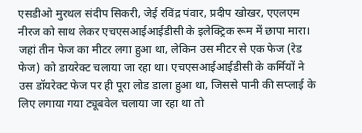एसडीओ मुरथल संदीप सिकरी, जेई रविंद्र पंवार, प्रदीप खोखर, एएलएम नीरज को साथ लेकर एचएसआईआईडीसी के इलेक्ट्रिक रूम में छापा मारा। जहां तीन फेज का मीटर लगा हुआ था, लेकिन उस मीटर से एक फेज (रेड फेज) को डायरेक्ट चलाया जा रहा था। एचएसआईआईडीसी के कर्मियों ने उस डॉयरेक्ट फेज पर ही पूरा लोड डाला हुआ था, जिससे पानी की सप्लाई के लिए लगाया गया ट्यूबवेल चलाया जा रहा था तो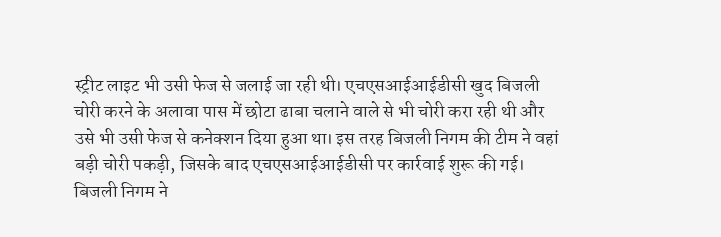स्ट्रीट लाइट भी उसी फेज से जलाई जा रही थी। एचएसआईआईडीसी खुद बिजली चोरी करने के अलावा पास में छोटा ढाबा चलाने वाले से भी चोरी करा रही थी और उसे भी उसी फेज से कनेक्शन दिया हुआ था। इस तरह बिजली निगम की टीम ने वहां बड़ी चोरी पकड़ी, जिसके बाद एचएसआईआईडीसी पर कार्रवाई शुरू की गई। बिजली निगम ने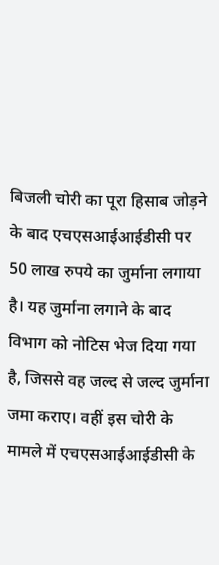बिजली चोरी का पूरा हिसाब जोड़ने के बाद एचएसआईआईडीसी पर 50 लाख रुपये का जुर्माना लगाया है। यह जुर्माना लगाने के बाद विभाग को नोटिस भेज दिया गया है, जिससे वह जल्द से जल्द जुर्माना जमा कराए। वहीं इस चोरी के मामले में एचएसआईआईडीसी के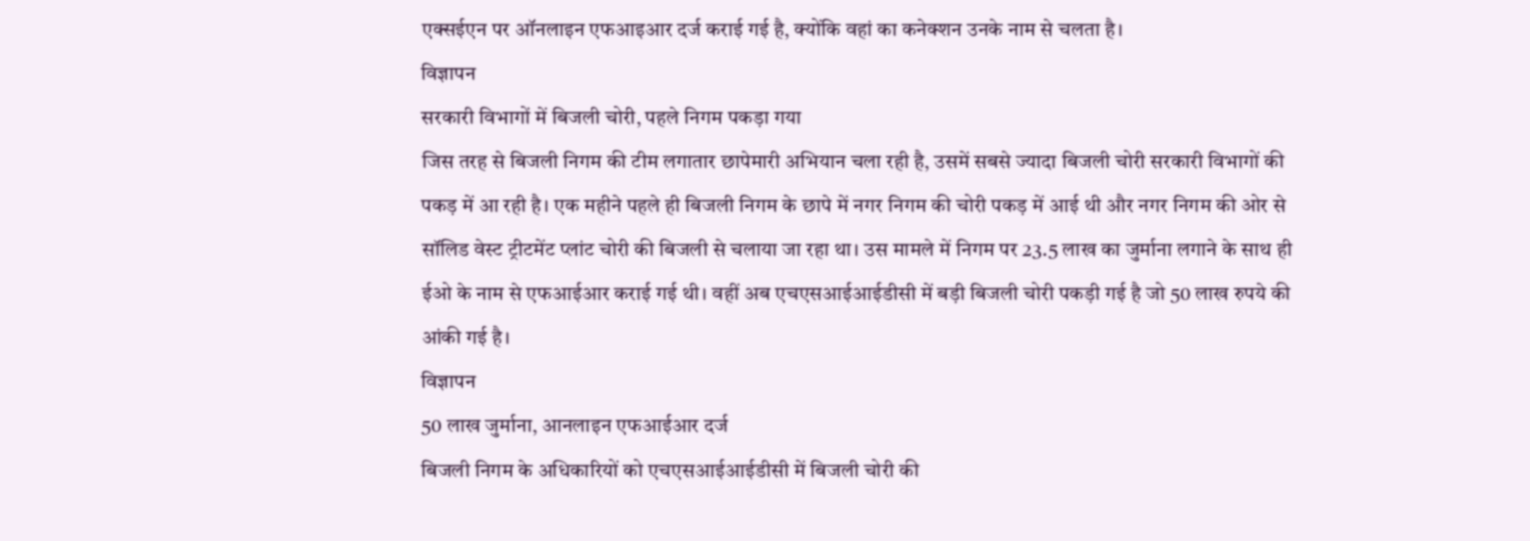एक्सईएन पर ऑनलाइन एफआइआर दर्ज कराई गई है, क्योंकि वहां का कनेक्शन उनके नाम से चलता है।
विज्ञापन
सरकारी विभागों में बिजली चोरी, पहले निगम पकड़ा गया
जिस तरह से बिजली निगम की टीम लगातार छापेमारी अभियान चला रही है, उसमें सबसे ज्यादा बिजली चोरी सरकारी विभागों की पकड़ में आ रही है। एक महीने पहले ही बिजली निगम के छापे में नगर निगम की चोरी पकड़ में आई थी और नगर निगम की ओर से सॉलिड वेस्ट ट्रीटमेंट प्लांट चोरी की बिजली से चलाया जा रहा था। उस मामले में निगम पर 23.5 लाख का जुर्माना लगाने के साथ ही ईओ के नाम से एफआईआर कराई गई थी। वहीं अब एचएसआईआईडीसी में बड़ी बिजली चोरी पकड़ी गई है जो 50 लाख रुपये की आंकी गई है।
विज्ञापन
50 लाख जुर्माना, आनलाइन एफआईआर दर्ज
बिजली निगम के अधिकारियों को एचएसआईआईडीसी में बिजली चोरी की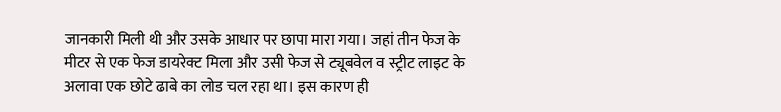जानकारी मिली थी और उसके आधार पर छापा मारा गया। जहां तीन फेज के मीटर से एक फेज डायरेक्ट मिला और उसी फेज से ट्यूबवेल व स्ट्रीट लाइट के अलावा एक छोटे ढाबे का लोड चल रहा था। इस कारण ही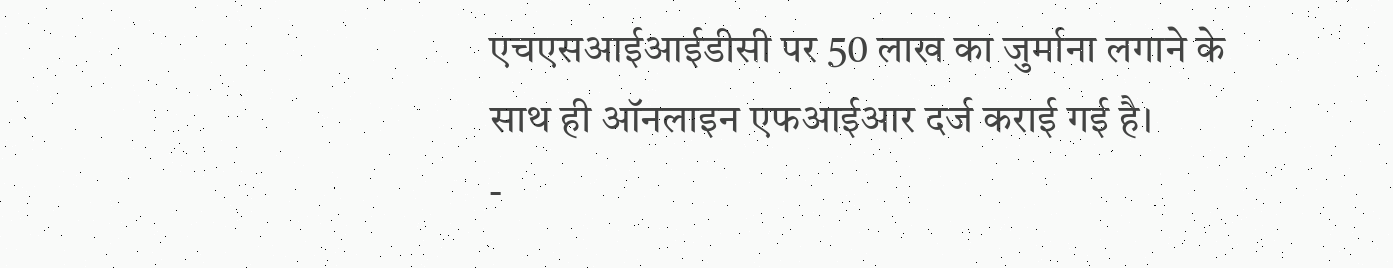एचएसआईआईडीसी पर 50 लाख का जुर्माना लगाने के साथ ही ऑनलाइन एफआईआर दर्ज कराई गई है।
-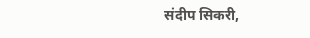संदीप सिकरी,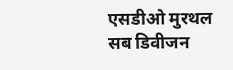एसडीओ मुरथल सब डिवीजन